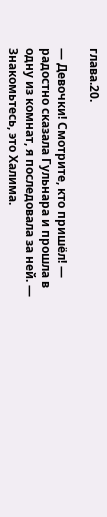глава.20.

— Девочки! Смотрите, кто пришёл! — радостно сказала Гульнара и прошла в одну из комнат, я последовала за ней. — Знакомьтесь, это Халима.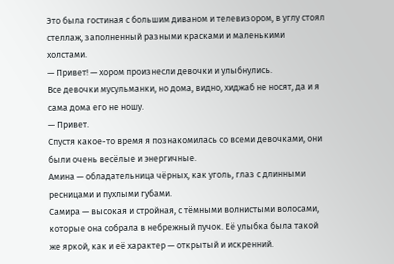Это была гостиная с большим диваном и телевизором, в углу стоял стеллаж, заполненный разными красками и маленькими холстами.
— Привет! — хором произнесли девочки и улыбнулись.
Все девочки мусульманки, но дома, видно, хиджаб не носят, да и я сама дома его не ношу.
— Привет.
Спустя какое-то время я познакомилась со всеми девочками, они были очень весёлые и энергичные.
Амина — обладательница чёрных, как уголь, глаз с длинными ресницами и пухлыми губами.
Самира — высокая и стройная, с тёмными волнистыми волосами, которые она собрала в небрежный пучок. Её улыбка была такой же яркой, как и её характер — открытый и искренний.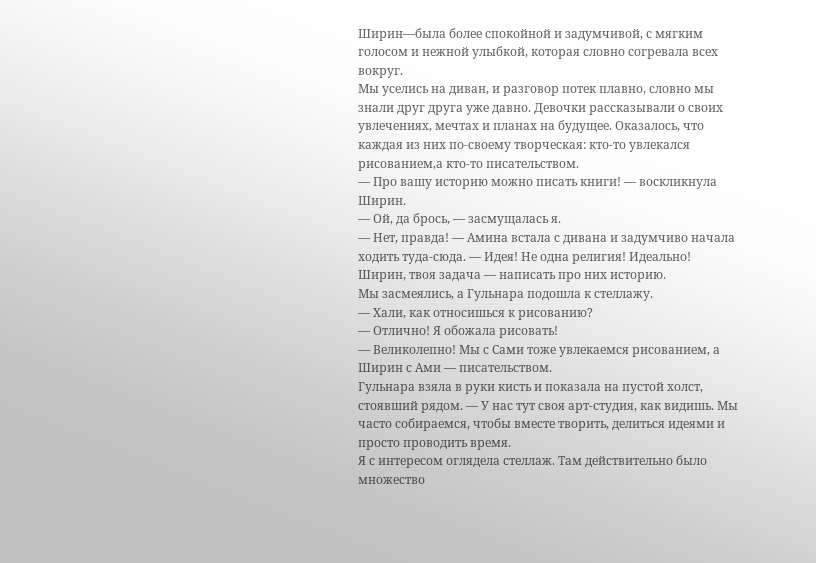Ширин—была более спокойной и задумчивой, с мягким голосом и нежной улыбкой, которая словно согревала всех вокруг.
Мы уселись на диван, и разговор потек плавно, словно мы знали друг друга уже давно. Девочки рассказывали о своих увлечениях, мечтах и планах на будущее. Оказалось, что каждая из них по-своему творческая: кто-то увлекался рисованием,а кто-то писательством.
— Про вашу историю можно писать книги! — воскликнула Ширин.
— Ой, да брось, — засмущалась я.
— Нет, правда! — Амина встала с дивана и задумчиво начала ходить туда-сюда. — Идея! Не одна религия! Идеально! Ширин, твоя задача — написать про них историю.
Мы засмеялись, а Гульнара подошла к стеллажу.
— Хали, как относишься к рисованию?
— Отлично! Я обожала рисовать!
— Великолепно! Мы с Сами тоже увлекаемся рисованием, а Ширин с Ами — писательством.
Гульнара взяла в руки кисть и показала на пустой холст, стоявший рядом. — У нас тут своя арт-студия, как видишь. Мы часто собираемся, чтобы вместе творить, делиться идеями и просто проводить время.
Я с интересом оглядела стеллаж. Там действительно было множество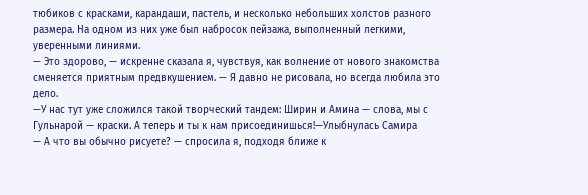тюбиков с красками, карандаши, пастель, и несколько небольших холстов разного размера. На одном из них уже был набросок пейзажа, выполненный легкими, уверенными линиями.
— Это здорово, — искренне сказала я, чувствуя, как волнение от нового знакомства сменяется приятным предвкушением. — Я давно не рисовала, но всегда любила это дело.
—У нас тут уже сложился такой творческий тандем: Ширин и Амина — слова, мы с Гульнарой — краски. А теперь и ты к нам присоединишься!—Улыбнулась Самира
— А что вы обычно рисуете? — спросила я, подходя ближе к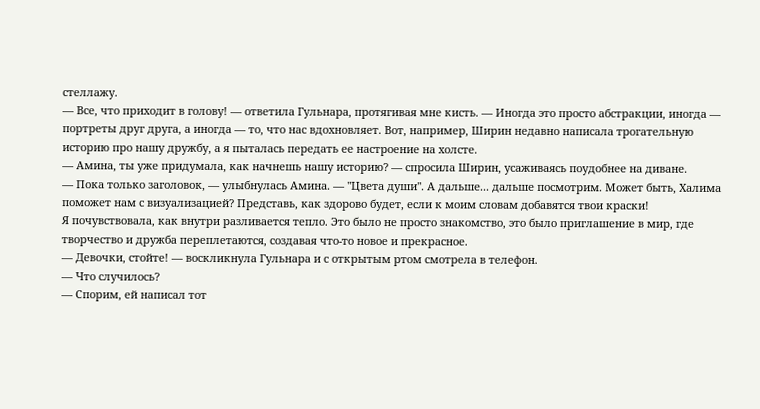стеллажу.
— Все, что приходит в голову! — ответила Гульнара, протягивая мне кисть. — Иногда это просто абстракции, иногда — портреты друг друга, а иногда — то, что нас вдохновляет. Вот, например, Ширин недавно написала трогательную историю про нашу дружбу, а я пыталась передать ее настроение на холсте.
— Амина, ты уже придумала, как начнешь нашу историю? — спросила Ширин, усаживаясь поудобнее на диване.
— Пока только заголовок, — улыбнулась Амина. — "Цвета души". А дальше... дальше посмотрим. Может быть, Халима поможет нам с визуализацией? Представь, как здорово будет, если к моим словам добавятся твои краски!
Я почувствовала, как внутри разливается тепло. Это было не просто знакомство, это было приглашение в мир, где творчество и дружба переплетаются, создавая что-то новое и прекрасное.
— Девочки, стойте! — воскликнула Гульнара и с открытым ртом смотрела в телефон.
— Что случилось?
— Спорим, ей написал тот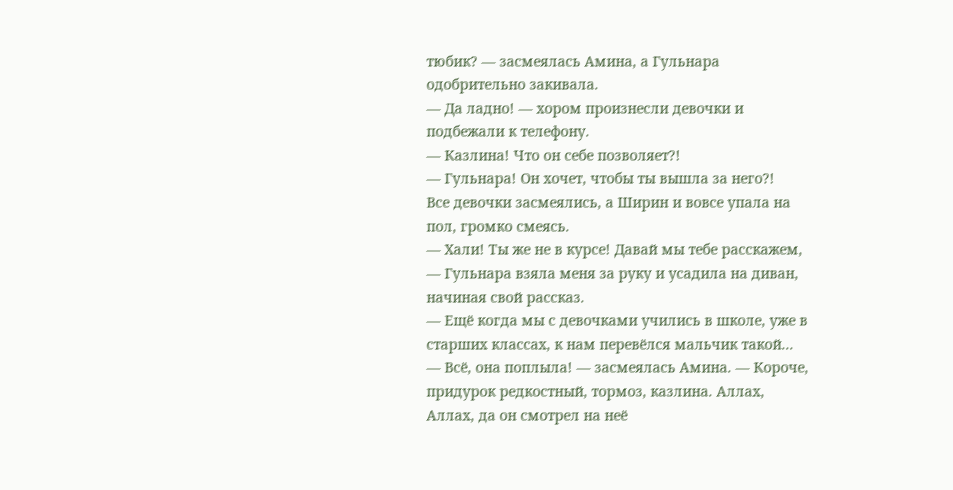тюбик? — засмеялась Амина, а Гульнара одобрительно закивала.
— Да ладно! — хором произнесли девочки и подбежали к телефону.
— Казлина! Что он себе позволяет?!
— Гульнара! Он хочет, чтобы ты вышла за него?!
Все девочки засмеялись, а Ширин и вовсе упала на пол, громко смеясь.
— Хали! Ты же не в курсе! Давай мы тебе расскажем, — Гульнара взяла меня за руку и усадила на диван, начиная свой рассказ.
— Ещё когда мы с девочками учились в школе, уже в старших классах, к нам перевёлся мальчик такой...
— Всё, она поплыла! — засмеялась Амина. — Короче, придурок редкостный, тормоз, казлина. Аллах, Аллах, да он смотрел на неё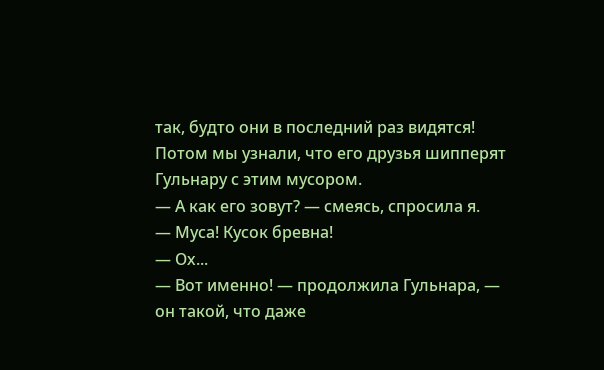так, будто они в последний раз видятся! Потом мы узнали, что его друзья шипперят Гульнару с этим мусором.
— А как его зовут? — смеясь, спросила я.
— Муса! Кусок бревна!
— Ох...
— Вот именно! — продолжила Гульнара, — он такой, что даже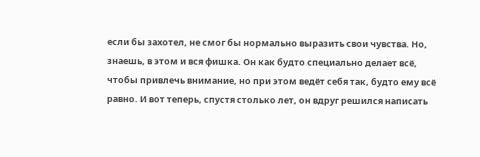если бы захотел, не смог бы нормально выразить свои чувства. Но, знаешь, в этом и вся фишка. Он как будто специально делает всё, чтобы привлечь внимание, но при этом ведёт себя так, будто ему всё равно. И вот теперь, спустя столько лет, он вдруг решился написать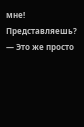мне! Представляешь?
— Это же просто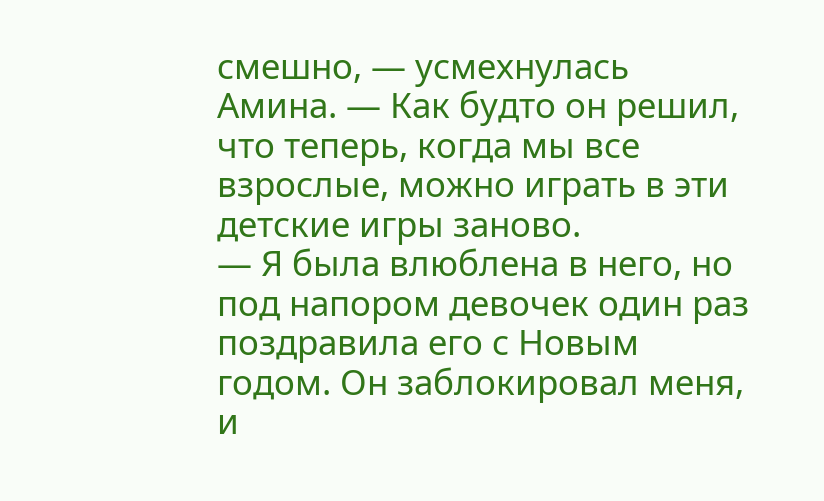смешно, — усмехнулась Амина. — Как будто он решил, что теперь, когда мы все взрослые, можно играть в эти детские игры заново.
— Я была влюблена в него, но под напором девочек один раз поздравила его с Новым годом. Он заблокировал меня, и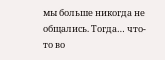мы больше никогда не общались. Тогда… что-то во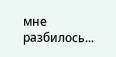мне разбилось...